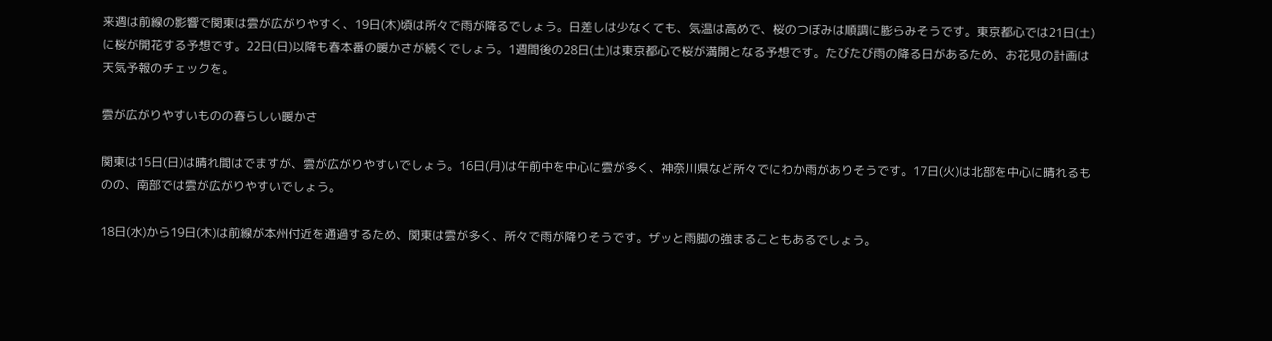来週は前線の影響で関東は雲が広がりやすく、19日(木)頃は所々で雨が降るでしょう。日差しは少なくても、気温は高めで、桜のつぼみは順調に膨らみそうです。東京都心では21日(土)に桜が開花する予想です。22日(日)以降も春本番の暖かさが続くでしょう。1週間後の28日(土)は東京都心で桜が満開となる予想です。たびたび雨の降る日があるため、お花見の計画は天気予報のチェックを。

雲が広がりやすいものの春らしい暖かさ

関東は15日(日)は晴れ間はでますが、雲が広がりやすいでしょう。16日(月)は午前中を中心に雲が多く、神奈川県など所々でにわか雨がありそうです。17日(火)は北部を中心に晴れるものの、南部では雲が広がりやすいでしょう。

18日(水)から19日(木)は前線が本州付近を通過するため、関東は雲が多く、所々で雨が降りそうです。ザッと雨脚の強まることもあるでしょう。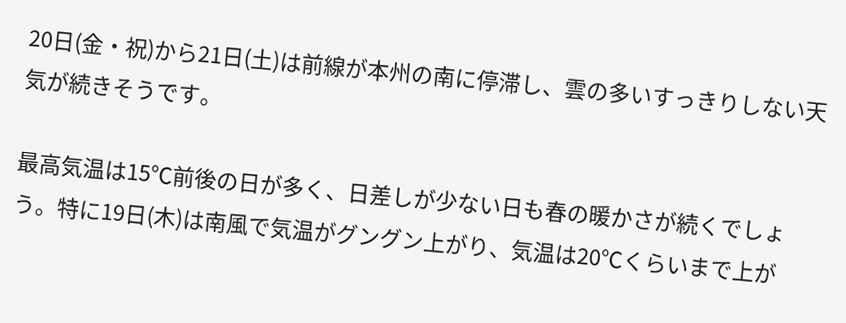20日(金・祝)から21日(土)は前線が本州の南に停滞し、雲の多いすっきりしない天気が続きそうです。

最高気温は15℃前後の日が多く、日差しが少ない日も春の暖かさが続くでしょう。特に19日(木)は南風で気温がグングン上がり、気温は20℃くらいまで上が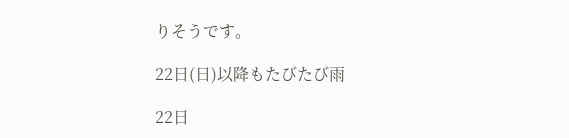りそうです。

22日(日)以降もたびたび雨

22日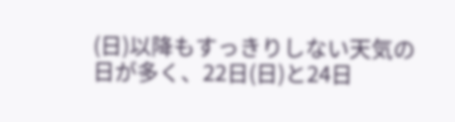(日)以降もすっきりしない天気の日が多く、22日(日)と24日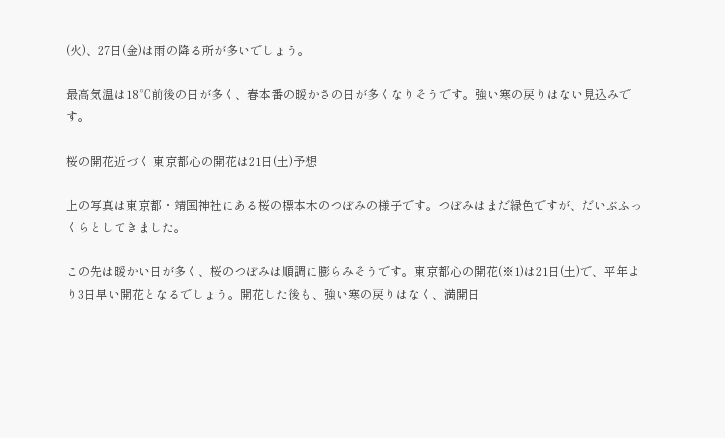(火)、27日(金)は雨の降る所が多いでしょう。

最高気温は18℃前後の日が多く、春本番の暖かさの日が多くなりそうです。強い寒の戻りはない見込みです。

桜の開花近づく 東京都心の開花は21日(土)予想

上の写真は東京都・靖国神社にある桜の標本木のつぼみの様子です。つぼみはまだ緑色ですが、だいぶふっくらとしてきました。

この先は暖かい日が多く、桜のつぼみは順調に膨らみそうです。東京都心の開花(※1)は21日(土)で、平年より3日早い開花となるでしょう。開花した後も、強い寒の戻りはなく、満開日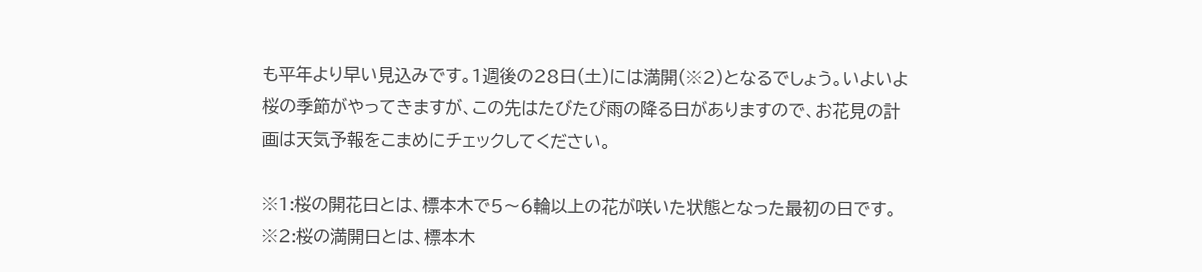も平年より早い見込みです。1週後の28日(土)には満開(※2)となるでしょう。いよいよ桜の季節がやってきますが、この先はたびたび雨の降る日がありますので、お花見の計画は天気予報をこまめにチェックしてください。

※1:桜の開花日とは、標本木で5〜6輪以上の花が咲いた状態となった最初の日です。
※2:桜の満開日とは、標本木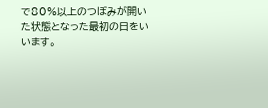で80%以上のつぼみが開いた状態となった最初の日をいいます。